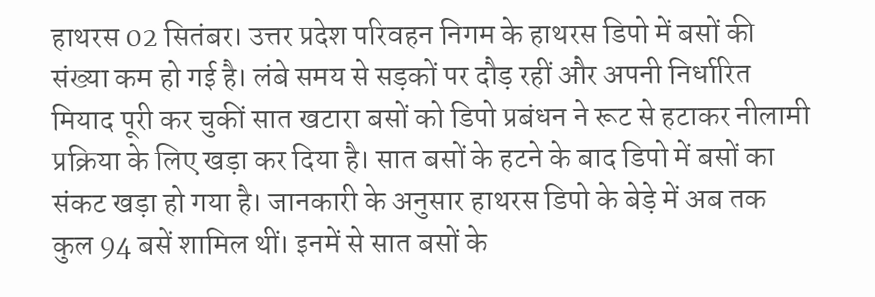हाथरस 02 सितंबर। उत्तर प्रदेश परिवहन निगम के हाथरस डिपो में बसों की संख्या कम हो गई है। लंबे समय से सड़कों पर दौड़ रहीं और अपनी निर्धारित मियाद पूरी कर चुकीं सात खटारा बसों को डिपो प्रबंधन ने रूट से हटाकर नीलामी प्रक्रिया के लिए खड़ा कर दिया है। सात बसों के हटने के बाद डिपो में बसों का संकट खड़ा हो गया है। जानकारी के अनुसार हाथरस डिपो के बेड़े में अब तक कुल 94 बसें शामिल थीं। इनमें से सात बसों के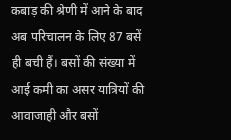कबाड़ की श्रेणी में आने के बाद अब परिचालन के लिए 87 बसें ही बची हैं। बसों की संख्या में आई कमी का असर यात्रियों की आवाजाही और बसों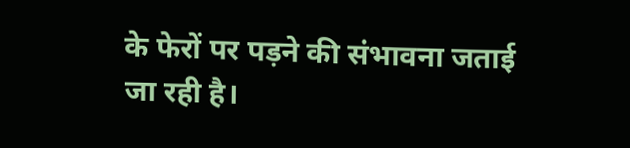के फेरों पर पड़ने की संभावना जताई जा रही है।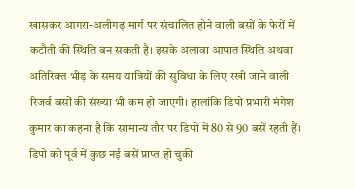खासकर आगरा-अलीगढ़ मार्ग पर संचालित होने वाली बसों के फेरों में कटौती की स्थिति बन सकती है। इसके अलावा आपात स्थिति अथवा अतिरिक्त भीड़ के समय यात्रियों की सुविधा के लिए रखी जाने वाली रिजर्व बसों की संख्या भी कम हो जाएगी। हालांकि डिपो प्रभारी मंगेश कुमार का कहना है कि सामान्य तौर पर डिपो में 80 से 90 बसें रहती हैं। डिपो को पूर्व में कुछ नई बसें प्राप्त हो चुकी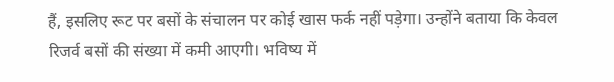हैं, इसलिए रूट पर बसों के संचालन पर कोई खास फर्क नहीं पड़ेगा। उन्होंने बताया कि केवल रिजर्व बसों की संख्या में कमी आएगी। भविष्य में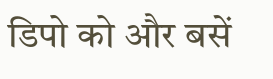डिपो को और बसें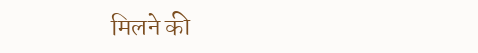मिलने की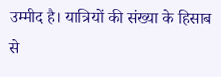उम्मीद है। यात्रियों की संख्या के हिसाब से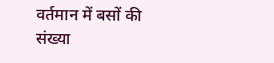वर्तमान में बसों की संख्या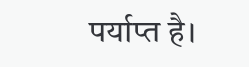पर्याप्त है।